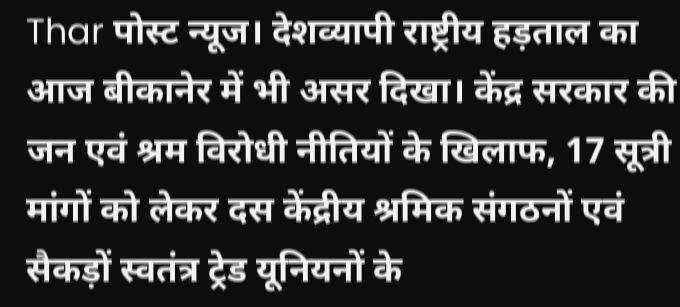Thar पोस्ट न्यूज। देशव्यापी राष्ट्रीय हड़ताल का आज बीकानेर में भी असर दिखा। केंद्र सरकार की जन एवं श्रम विरोधी नीतियों के खिलाफ, 17 सूत्री मांगों को लेकर दस केंद्रीय श्रमिक संगठनों एवं सैकड़ों स्वतंत्र ट्रेड यूनियनों के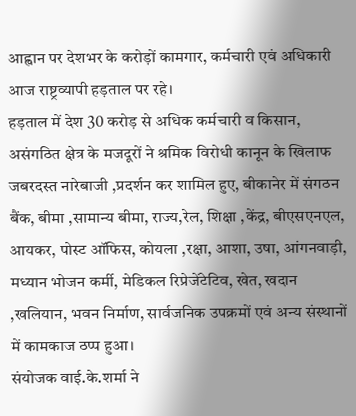आह्वान पर देशभर के करोड़ों कामगार, कर्मचारी एवं अधिकारी आज राष्ट्रव्यापी हड़ताल पर रहे।
हड़ताल में देश 30 करोड़ से अधिक कर्मचारी व किसान, असंगठित क्षेत्र के मजदूरों ने श्रमिक विरोधी कानून के खिलाफ जबरदस्त नारेबाजी ,प्रदर्शन कर शामिल हुए, बीकानेर में संगठन बैंक, बीमा ,सामान्य बीमा, राज्य,रेल, शिक्षा ,केंद्र, बीएसएनएल, आयकर, पोस्ट ऑफिस, कोयला ,रक्षा, आशा, उषा, आंगनवाड़ी, मध्यान भोजन कर्मी, मेडिकल रिप्रेजेंटेटिव, खेत, खदान ,खलियान, भवन निर्माण, सार्वजनिक उपक्रमों एवं अन्य संस्थानों में कामकाज ठप्प हुआ।
संयोजक वाई.के.शर्मा ने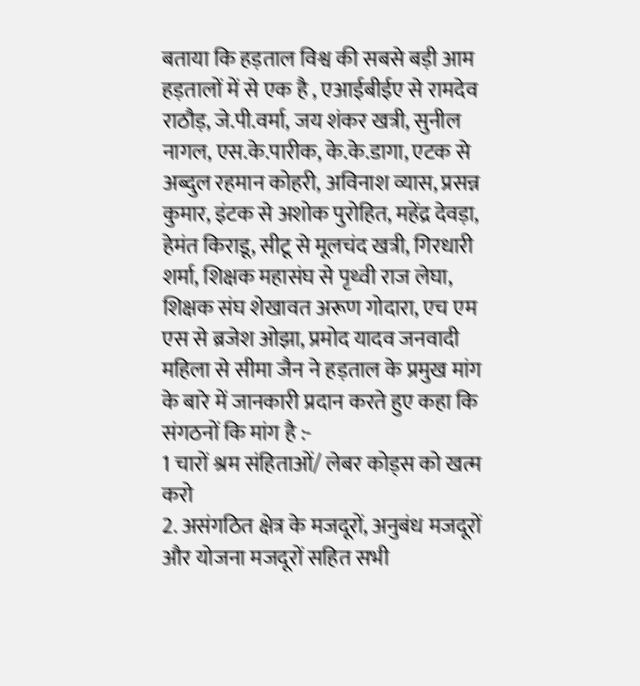बताया कि हड़ताल विश्व की सबसे बड़ी आम हड़तालों में से एक है , एआईबीईए से रामदेव राठौड़, जे.पी.वर्मा, जय शंकर खत्री, सुनील नागल, एस.के.पारीक, के.के.डागा, एटक से अब्दुल रहमान कोहरी, अविनाश व्यास, प्रसन्न कुमार, इंटक से अशोक पुरोहित, महेंद्र देवड़ा, हेमंत किराडू, सीटू से मूलचंद खत्री, गिरधारी शर्मा, शिक्षक महासंघ से पृथ्वी राज लेघा, शिक्षक संघ शेखावत अरूण गोदारा, एच एम एस से ब्रजेश ओझा, प्रमोद यादव जनवादी महिला से सीमा जैन ने हड़ताल के प्रमुख मांग के बारे में जानकारी प्रदान करते हुए कहा कि संगठनों कि मांग है :-
1 चारों श्रम संहिताओं/ लेबर कोड्स को खत्म करो
2. असंगठित क्षेत्र के मजदूरों, अनुबंध मजदूरों और योजना मजदूरों सहित सभी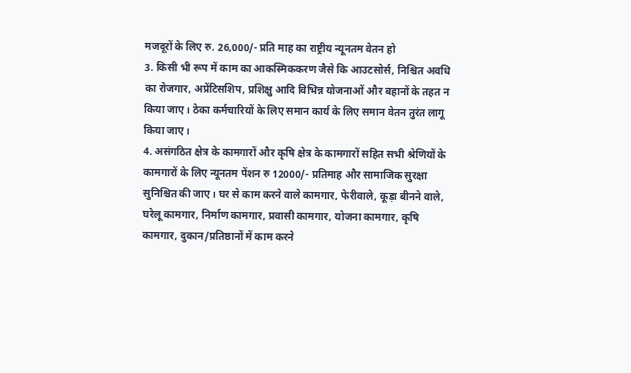मजदूरों के लिए रु. 26,000/- प्रति माह का राष्ट्रीय न्यूनतम वेतन हो
3. किसी भी रूप में काम का आकस्मिककरण जैसे कि आउटसोर्स, निश्चित अवधि का रोजगार, अप्रेंटिसशिप, प्रशिक्षु आदि विभिन्न योजनाओं और बहानों के तहत न किया जाए। ठेका कर्मचारियों के लिए समान कार्य के लिए समान वेतन तुरंत लागू किया जाए।
4. असंगठित क्षेत्र के कामगारों और कृषि क्षेत्र के कामगारों सहित सभी श्रेणियों के कामगारों के लिए न्यूनतम पेंशन रु 12000/- प्रतिमाह और सामाजिक सुरक्षा सुनिश्चित की जाए। घर से काम करने वाले कामगार, फेरीवाले, कूड़ा बीनने वाले, घरेलू कामगार, निर्माण कामगार, प्रवासी कामगार, योजना कामगार, कृषि कामगार, दुकान/प्रतिष्ठानों में काम करने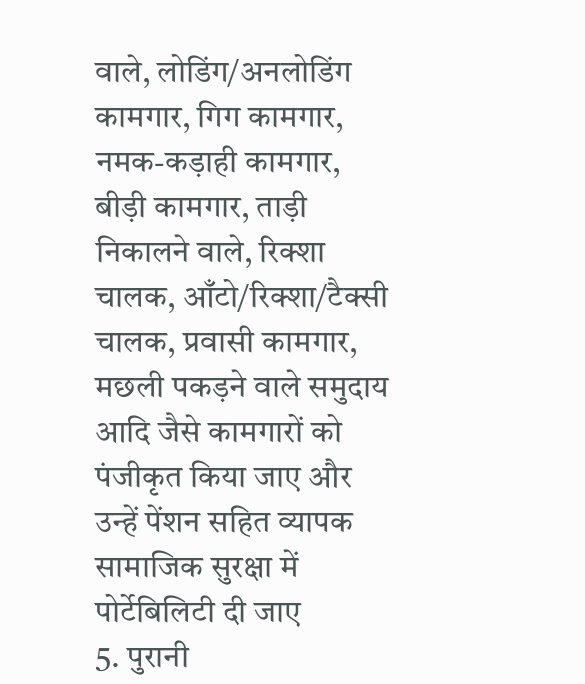वाले, लोडिंग/अनलोडिंग कामगार, गिग कामगार, नमक-कड़ाही कामगार, बीड़ी कामगार, ताड़ी निकालने वाले, रिक्शा चालक, आँटो/रिक्शा/टैक्सी चालक, प्रवासी कामगार, मछली पकड़ने वाले समुदाय आदि जैसे कामगारों को पंजीकृत किया जाए और उन्हें पेंशन सहित व्यापक सामाजिक सुरक्षा में पोर्टेबिलिटी दी जाए
5. पुरानी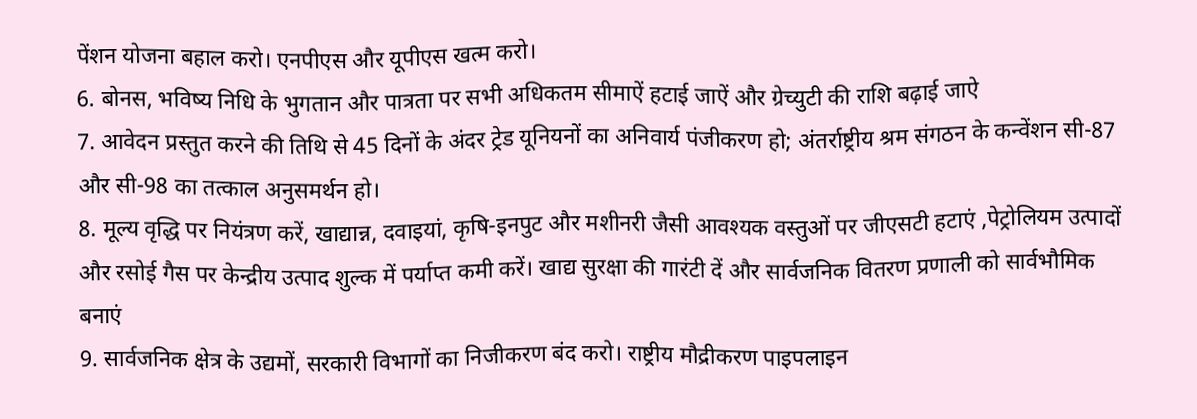पेंशन योजना बहाल करो। एनपीएस और यूपीएस खत्म करो।
6. बोनस, भविष्य निधि के भुगतान और पात्रता पर सभी अधिकतम सीमाऐं हटाई जाऐं और ग्रेच्युटी की राशि बढ़ाई जाऐ
7. आवेदन प्रस्तुत करने की तिथि से 45 दिनों के अंदर ट्रेड यूनियनों का अनिवार्य पंजीकरण हो; अंतर्राष्ट्रीय श्रम संगठन के कन्वेंशन सी-87 और सी-98 का तत्काल अनुसमर्थन हो।
8. मूल्य वृद्धि पर नियंत्रण करें, खाद्यान्न, दवाइयां, कृषि-इनपुट और मशीनरी जैसी आवश्यक वस्तुओं पर जीएसटी हटाएं ,पेट्रोलियम उत्पादों और रसोई गैस पर केन्द्रीय उत्पाद शुल्क में पर्याप्त कमी करें। खाद्य सुरक्षा की गारंटी दें और सार्वजनिक वितरण प्रणाली को सार्वभौमिक बनाएं
9. सार्वजनिक क्षेत्र के उद्यमों, सरकारी विभागों का निजीकरण बंद करो। राष्ट्रीय मौद्रीकरण पाइपलाइन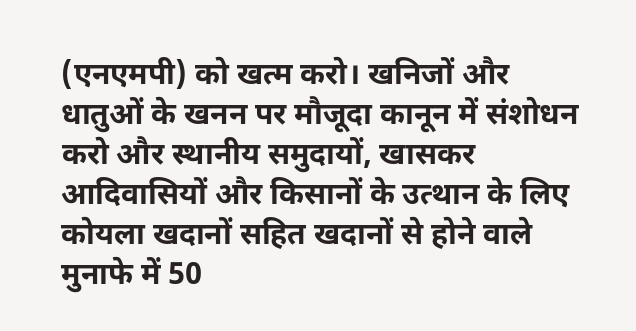(एनएमपी) को खत्म करो। खनिजों और धातुओं के खनन पर मौजूदा कानून में संशोधन करो और स्थानीय समुदायों, खासकर आदिवासियों और किसानों के उत्थान के लिए कोयला खदानों सहित खदानों से होने वाले मुनाफे में 50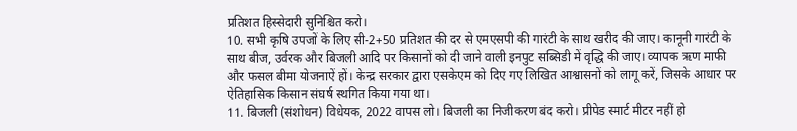प्रतिशत हिस्सेदारी सुनिश्चित करो।
10. सभी कृषि उपजों के लिए सी-2+50 प्रतिशत की दर से एमएसपी की गारंटी के साथ खरीद की जाए। कानूनी गारंटी के साथ बीज, उर्वरक और बिजली आदि पर किसानों को दी जाने वाली इनपुट सब्सिडी में वृद्धि की जाए। व्यापक ऋण माफी और फसल बीमा योजनाऐं हों। केन्द्र सरकार द्वारा एसकेएम को दिए गए लिखित आश्वासनों को लागू करें, जिसके आधार पर ऐतिहासिक किसान संघर्ष स्थगित किया गया था।
11. बिजली (संशोधन) विधेयक, 2022 वापस लो। बिजली का निजीकरण बंद करो। प्रीपेड स्मार्ट मीटर नहीं हो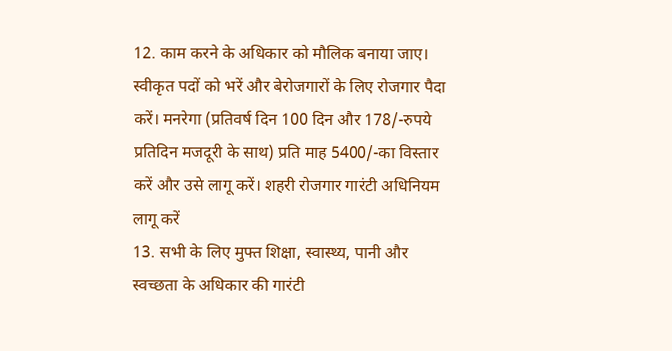12. काम करने के अधिकार को मौलिक बनाया जाए। स्वीकृत पदों को भरें और बेरोजगारों के लिए रोजगार पैदा करें। मनरेगा (प्रतिवर्ष दिन 100 दिन और 178/-रुपये प्रतिदिन मजदूरी के साथ) प्रति माह 5400/-का विस्तार करें और उसे लागू करें। शहरी रोजगार गारंटी अधिनियम लागू करें
13. सभी के लिए मुफ्त शिक्षा, स्वास्थ्य, पानी और स्वच्छता के अधिकार की गारंटी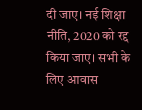दी जाए। नई शिक्षा नीति, 2020 को रद्द किया जाए। सभी के लिए आवास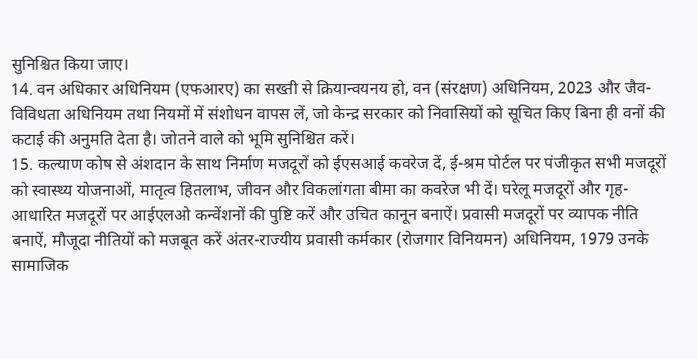सुनिश्चित किया जाए।
14. वन अधिकार अधिनियम (एफआरए) का सख्ती से क्रियान्वयनय हो, वन (संरक्षण) अधिनियम, 2023 और जैव-विविधता अधिनियम तथा नियमों में संशोधन वापस लें, जो केन्द्र सरकार को निवासियों को सूचित किए बिना ही वनों की कटाई की अनुमति देता है। जोतने वाले को भूमि सुनिश्चित करें।
15. कल्याण कोष से अंशदान के साथ निर्माण मजदूरों को ईएसआई कवरेज दें, ई-श्रम पोर्टल पर पंजीकृत सभी मजदूरों को स्वास्थ्य योजनाओं, मातृत्व हितलाभ, जीवन और विकलांगता बीमा का कवरेज भी दें। घरेलू मजदूरों और गृह-आधारित मजदूरों पर आईएलओ कन्वेंशनों की पुष्टि करें और उचित कानून बनाऐं। प्रवासी मजदूरों पर व्यापक नीति बनाऐं, मौजूदा नीतियों को मजबूत करें अंतर-राज्यीय प्रवासी कर्मकार (रोजगार विनियमन) अधिनियम, 1979 उनके सामाजिक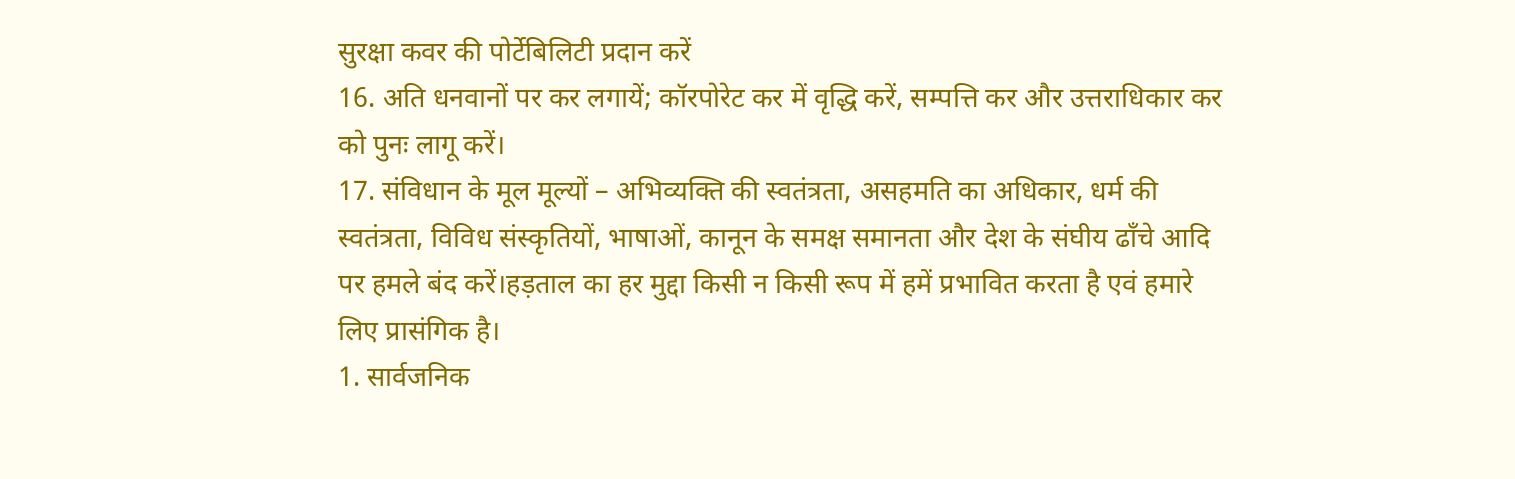सुरक्षा कवर की पोर्टेबिलिटी प्रदान करें
16. अति धनवानों पर कर लगायें; कॉरपोरेट कर में वृद्धि करें, सम्पत्ति कर और उत्तराधिकार कर को पुनः लागू करें।
17. संविधान के मूल मूल्यों – अभिव्यक्ति की स्वतंत्रता, असहमति का अधिकार, धर्म की स्वतंत्रता, विविध संस्कृतियों, भाषाओं, कानून के समक्ष समानता और देश के संघीय ढाँचे आदि पर हमले बंद करें।हड़ताल का हर मुद्दा किसी न किसी रूप में हमें प्रभावित करता है एवं हमारे लिए प्रासंगिक है।
1. सार्वजनिक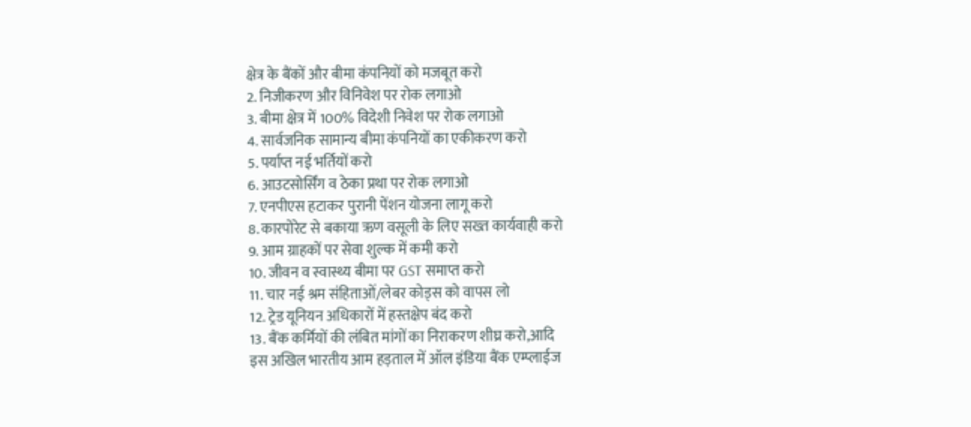क्षेत्र के बैंकों और बीमा कंपनियों को मजबूत करो
2. निजीकरण और विनिवेश पर रोक लगाओ
3. बीमा क्षेत्र में 100% विदेशी निवेश पर रोक लगाओ
4. सार्वजनिक सामान्य बीमा कंपनियों का एकीकरण करो
5. पर्याप्त नई भर्तियों करो
6. आउटसोर्सिंग व ठेका प्रथा पर रोक लगाओ
7. एनपीएस हटाकर पुरानी पेंशन योजना लागू करो
8. कारपोरेट से बकाया ऋण वसूली के लिए सख्त कार्यवाही करो
9. आम ग्राहकों पर सेवा शुल्क में कमी करो
10. जीवन व स्वास्थ्य बीमा पर GST समाप्त करो
11. चार नई श्रम संहिताओं/लेबर कोड्स को वापस लो
12. ट्रेड यूनियन अधिकारों में हस्तक्षेप बंद करो
13. बैंक कर्मियों की लंबित मांगों का निराकरण शीघ्र करो,आदि
इस अखिल भारतीय आम हड़ताल में ऑल इंडिया बैंक एम्प्लाईज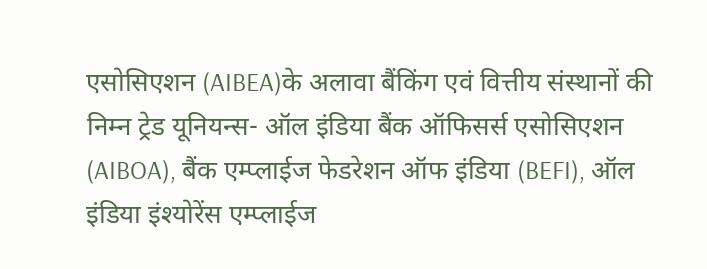एसोसिएशन (AIBEA)के अलावा बैंकिंग एवं वित्तीय संस्थानों की निम्न ट्रेड यूनियन्स- ऑल इंडिया बैंक ऑफिसर्स एसोसिएशन (AIBOA), बैंक एम्प्लाईज फेडरेशन ऑफ इंडिया (BEFI), ऑल इंडिया इंश्योरेंस एम्प्लाईज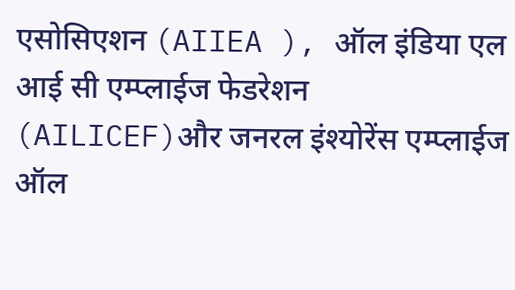एसोसिएशन (AIIEA ), ऑल इंडिया एल आई सी एम्प्लाईज फेडरेशन (AILICEF)और जनरल इंश्योरेंस एम्प्लाईज ऑल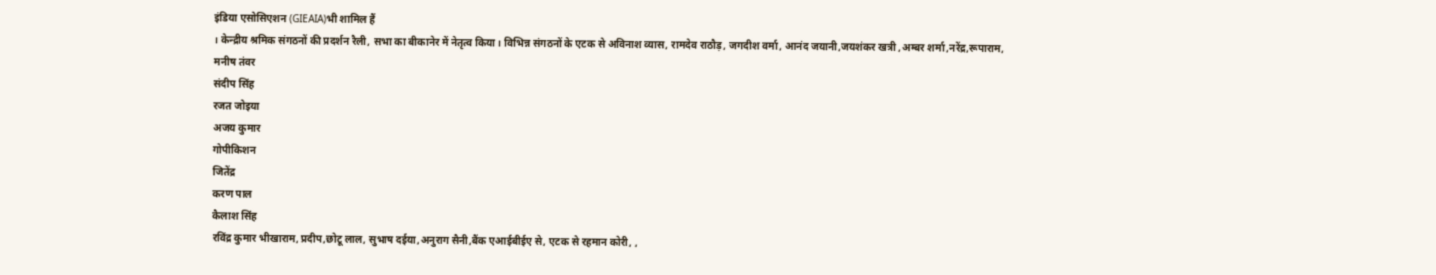इंडिया एसोसिएशन (GIEAIA)भी शामिल हैं
। केन्द्रीय श्रमिक संगठनों की प्रदर्शन रैली, सभा का बीकानेर में नेतृत्व किया। विभिन्न संगठनों के एटक से अविनाश व्यास, रामदेव राठौड़, जगदीश वर्मा, आनंद जयानी,जयशंकर खत्री ,अम्बर शर्मा,नरेंद्र,रूपाराम,
मनीष तंवर
संदीप सिंह
रजत जोइया
अजय कुमार
गोपीकिशन
जितेंद्र
करण पाल
कैलाश सिंह
रविंद्र कुमार भीखाराम, प्रदीप,छोटू लाल, सुभाष दईया,अनुराग सैनी,बैंक एआईबीईए से, एटक से रहमान कोरी, ,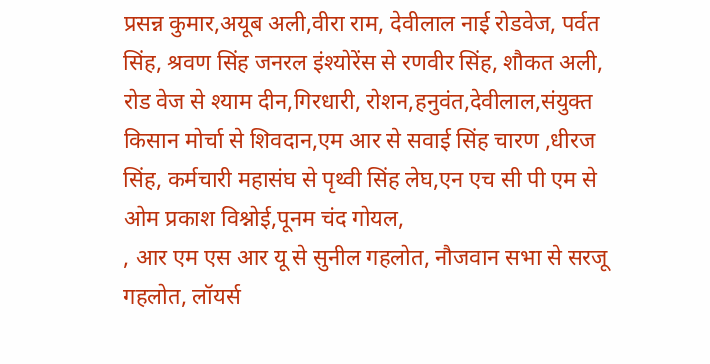प्रसन्न कुमार,अयूब अली,वीरा राम, देवीलाल नाई रोडवेज, पर्वत सिंह, श्रवण सिंह जनरल इंश्योरेंस से रणवीर सिंह, शौकत अली, रोड वेज से श्याम दीन,गिरधारी, रोशन,हनुवंत,देवीलाल,संयुक्त किसान मोर्चा से शिवदान,एम आर से सवाई सिंह चारण ,धीरज सिंह, कर्मचारी महासंघ से पृथ्वी सिंह लेघ,एन एच सी पी एम से ओम प्रकाश विश्नोई,पूनम चंद गोयल,
, आर एम एस आर यू से सुनील गहलोत, नौजवान सभा से सरजू गहलोत, लॉयर्स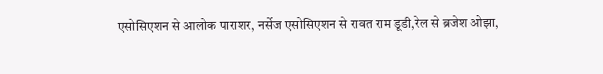एसोसिएशन से आलोक पाराशर, नर्सेज एसोसिएशन से रावत राम डूडी,रेल से ब्रजेश ओझा,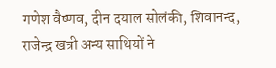गणेश वैष्णव, दीन दयाल सोलंकी, शिवानन्द, राजेन्द्र खत्री अन्य साथियों ने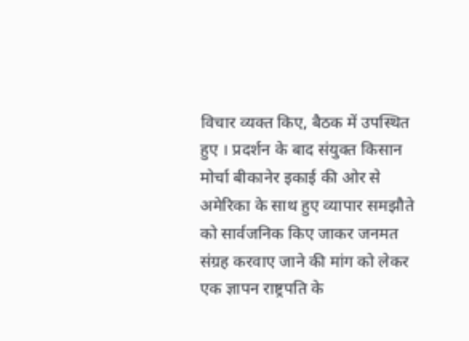विचार व्यक्त किए, बैठक में उपस्थित हुए । प्रदर्शन के बाद संयुक्त किसान मोर्चा बीकानेर इकाई की ओर से अमेरिका के साथ हुए व्यापार समझौते को सार्वजनिक किए जाकर जनमत संग्रह करवाए जाने की मांग को लेकर एक ज्ञापन राष्ट्रपति के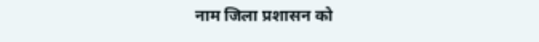नाम जिला प्रशासन को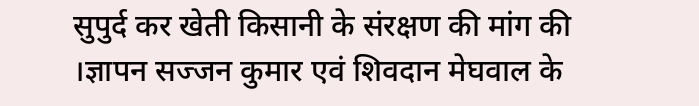सुपुर्द कर खेती किसानी के संरक्षण की मांग की ।ज्ञापन सज्जन कुमार एवं शिवदान मेघवाल के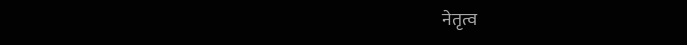नेतृत्व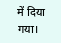में दिया गया।